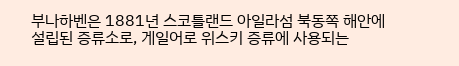부나하벤은 1881년 스코틀랜드 아일라섬 북동쪽 해안에 설립된 증류소로, 게일어로 위스키 증류에 사용되는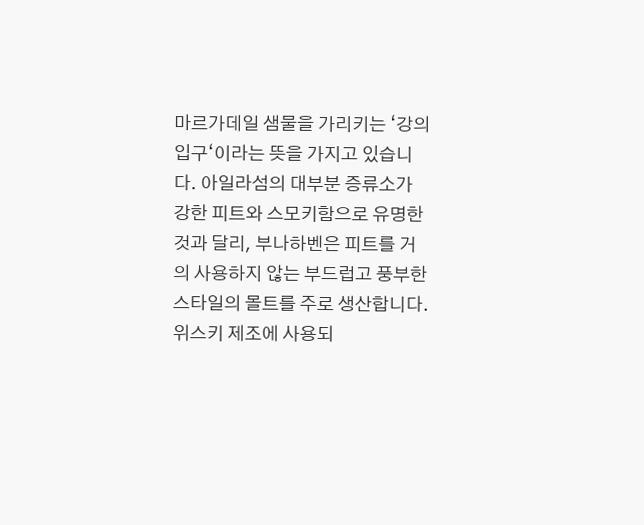마르가데일 샘물을 가리키는 ‘강의 입구‘이라는 뜻을 가지고 있습니다. 아일라섬의 대부분 증류소가 강한 피트와 스모키함으로 유명한 것과 달리, 부나하벤은 피트를 거의 사용하지 않는 부드럽고 풍부한 스타일의 몰트를 주로 생산합니다. 위스키 제조에 사용되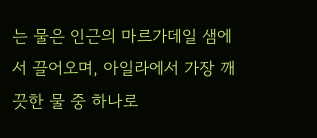는 물은 인근의 마르가데일 샘에서 끌어오며, 아일라에서 가장 깨끗한 물 중 하나로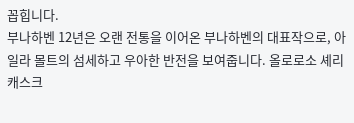꼽힙니다.
부나하벤 12년은 오랜 전통을 이어온 부나하벤의 대표작으로, 아일라 몰트의 섬세하고 우아한 반전을 보여줍니다. 올로로소 셰리 캐스크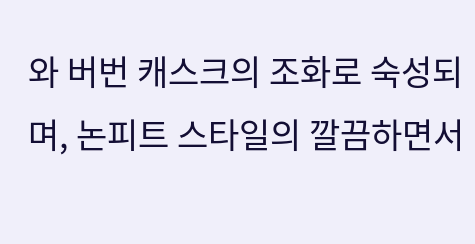와 버번 캐스크의 조화로 숙성되며, 논피트 스타일의 깔끔하면서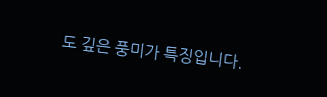도 깊은 풍미가 특징입니다.